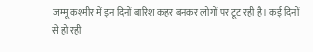जम्मू कश्मीर में इन दिनों बारिश कहर बनकर लोगों पर टूट रही है। कई दिनों से हो रही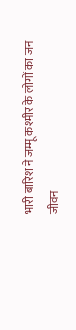भारी बारिश ने जम्मू कश्मीर के लोगों का जन जीवन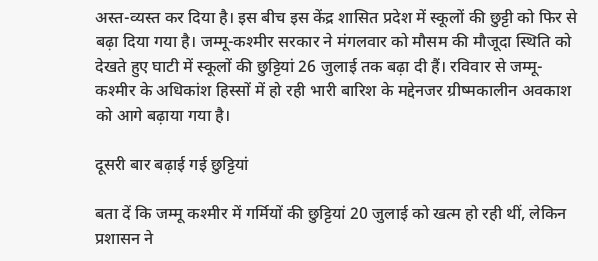अस्त-व्यस्त कर दिया है। इस बीच इस केंद्र शासित प्रदेश में स्कूलों की छुट्टी को फिर से बढ़ा दिया गया है। जम्मू-कश्मीर सरकार ने मंगलवार को मौसम की मौजूदा स्थिति को देखते हुए घाटी में स्कूलों की छुट्टियां 26 जुलाई तक बढ़ा दी हैं। रविवार से जम्मू-कश्मीर के अधिकांश हिस्सों में हो रही भारी बारिश के मद्देनजर ग्रीष्मकालीन अवकाश को आगे बढ़ाया गया है।

दूसरी बार बढ़ाई गई छुट्टियां

बता दें कि जम्मू कश्मीर में गर्मियों की छुट्टियां 20 जुलाई को खत्म हो रही थीं, लेकिन प्रशासन ने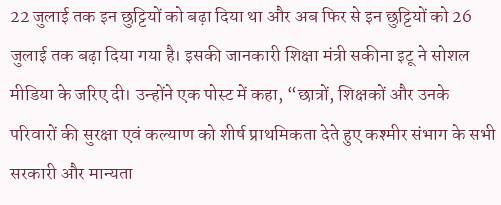22 जुलाई तक इन छुट्टियों को बढ़ा दिया था और अब फिर से इन छुट्टियों को 26 जुलाई तक बढ़ा दिया गया है। इसकी जानकारी शिक्षा मंत्री सकीना इटू ने सोशल मीडिया के जरिए दी। उन्होंने एक पोस्ट में कहा, “छात्रों, शिक्षकों और उनके परिवारों की सुरक्षा एवं कल्याण को शीर्ष प्राथमिकता देते हुए कश्मीर संभाग के सभी सरकारी और मान्यता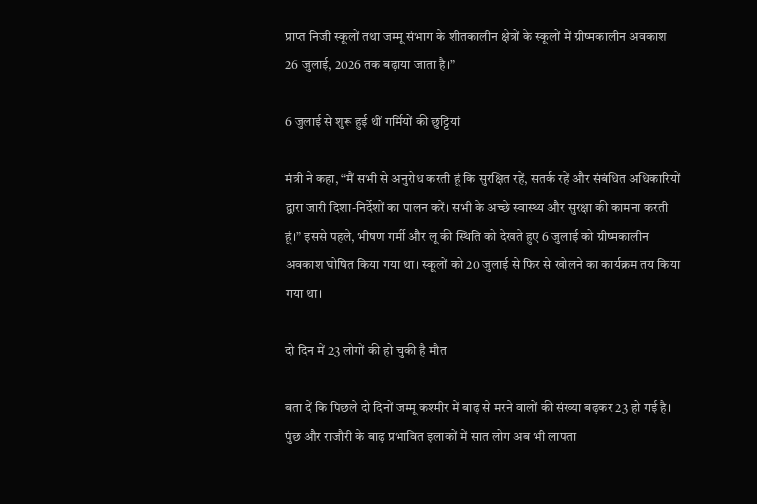प्राप्त निजी स्कूलों तथा जम्मू संभाग के शीतकालीन क्षेत्रों के स्कूलों में ग्रीष्मकालीन अवकाश 26 जुलाई, 2026 तक बढ़ाया जाता है।”

6 जुलाई से शुरू हुई थीं गर्मियों की छुट्टियां

मंत्री ने कहा, “मैं सभी से अनुरोध करती हूं कि सुरक्षित रहें, सतर्क रहें और संबंधित अधिकारियों द्वारा जारी दिशा-निर्देशों का पालन करें। सभी के अच्छे स्वास्थ्य और सुरक्षा की कामना करती हूं।” इससे पहले, भीषण गर्मी और लू की स्थिति को देखते हुए 6 जुलाई को ग्रीष्मकालीन अवकाश घोषित किया गया था। स्कूलों को 20 जुलाई से फिर से खोलने का कार्यक्रम तय किया गया था।

दो दिन में 23 लोगों की हो चुकी है मौत

बता दें कि पिछले दो दिनों जम्मू कश्मीर में बाढ़ से मरने वालों की संख्या बढ़कर 23 हो गई है। पुंछ और राजौरी के बाढ़ प्रभावित इलाकों में सात लोग अब भी लापता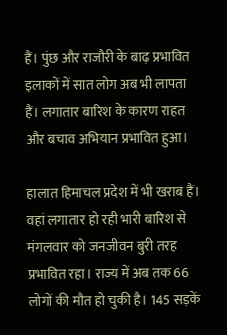हैं। पुंछ और राजौरी के बाढ़ प्रभावित इलाकों में सात लोग अब भी लापता हैं। लगातार बारिश के कारण राहत और बचाव अभियान प्रभावित हुआ।

हालात हिमाचल प्रदेश में भी खराब हैं। वहां लगातार हो रही भारी बारिश से मंगलवार को जनजीवन बुरी तरह प्रभावित रहा। राज्य में अब तक 66 लोगों की मौत हो चुकी है। 145 सड़कें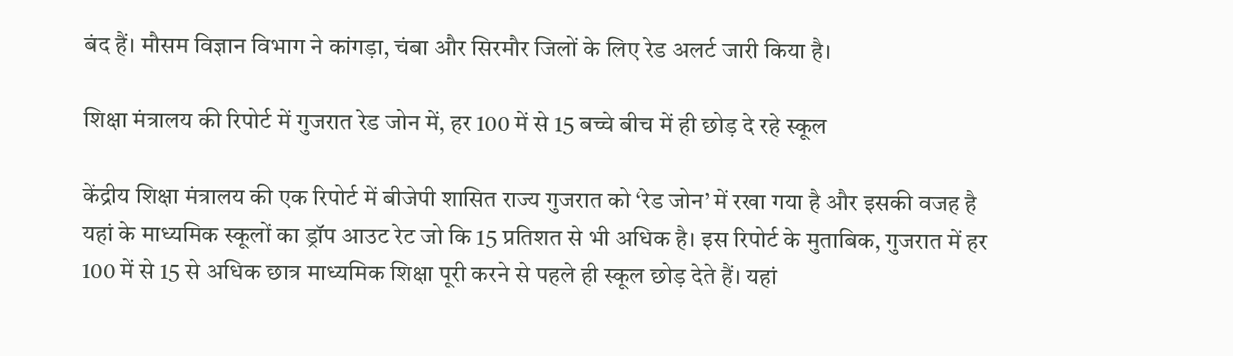बंद हैं। मौसम विज्ञान विभाग ने कांगड़ा, चंबा और सिरमौर जिलों के लिए रेड अलर्ट जारी किया है।

शिक्षा मंत्रालय की रिपोर्ट में गुजरात रेड जोन में, हर 100 में से 15 बच्चे बीच में ही छोड़ दे रहे स्कूल

केंद्रीय शिक्षा मंत्रालय की एक रिपोर्ट में बीजेपी शासित राज्य गुजरात को ‘रेड जोन’ में रखा गया है और इसकी वजह है यहां के माध्यमिक स्कूलों का ड्रॉप आउट रेट जो कि 15 प्रतिशत से भी अधिक है। इस रिपोर्ट के मुताबिक, गुजरात में हर 100 में से 15 से अधिक छात्र माध्यमिक शिक्षा पूरी करने से पहले ही स्कूल छोड़ देते हैं। यहां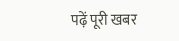पढ़ें पूरी खबर